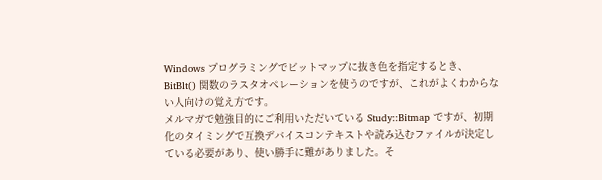Windows プログラミングでビットマップに抜き色を指定するとき、 BitBlt() 関数のラスタオペレーションを使うのですが、これがよくわからない人向けの覚え方です。
メルマガで勉強目的にご利用いただいている Study::Bitmap ですが、初期化のタイミングで互換デバイスコンテキストや読み込むファイルが決定している必要があり、使い勝手に難がありました。そ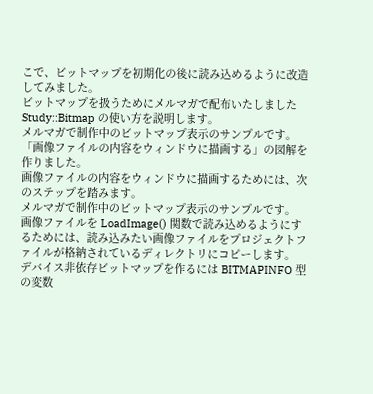こで、ビットマップを初期化の後に読み込めるように改造してみました。
ビットマップを扱うためにメルマガで配布いたしました Study::Bitmap の使い方を説明します。
メルマガで制作中のビットマップ表示のサンプルです。
「画像ファイルの内容をウィンドウに描画する」の図解を作りました。
画像ファイルの内容をウィンドウに描画するためには、次のステップを踏みます。
メルマガで制作中のビットマップ表示のサンプルです。
画像ファイルを LoadImage() 関数で読み込めるようにするためには、読み込みたい画像ファイルをプロジェクトファイルが格納されているディレクトリにコピーします。
デバイス非依存ビットマップを作るには BITMAPINFO 型の変数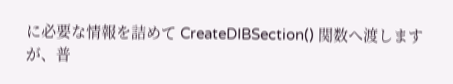に必要な情報を詰めて CreateDIBSection() 関数へ渡しますが、普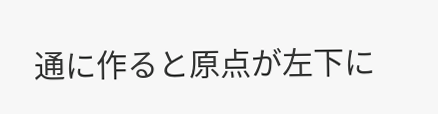通に作ると原点が左下に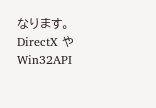なります。
DirectX や Win32API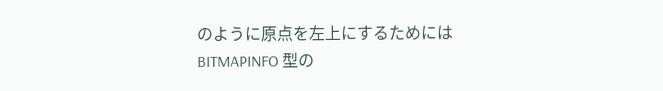のように原点を左上にするためには BITMAPINFO 型の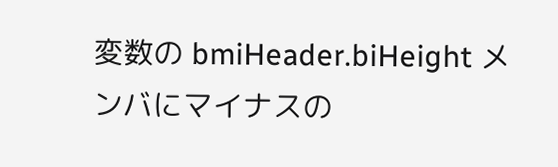変数の bmiHeader.biHeight メンバにマイナスの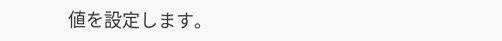値を設定します。